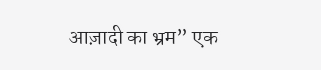आज़ादी का भ्रम” एक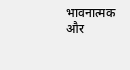भावनात्मक और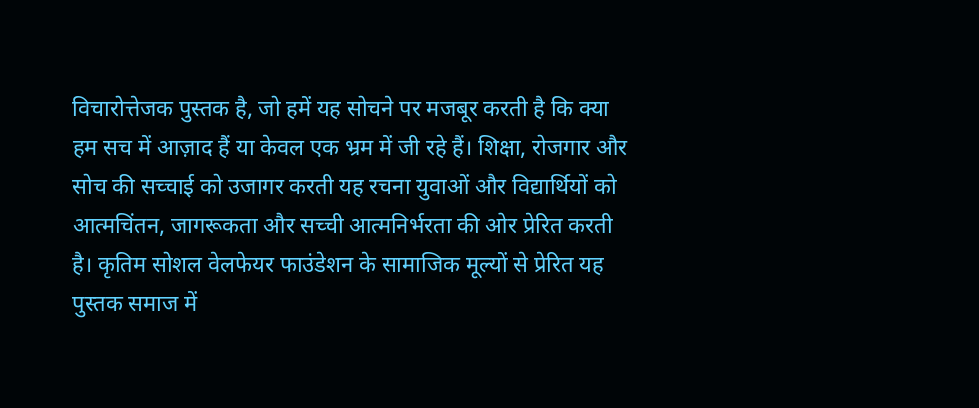विचारोत्तेजक पुस्तक है, जो हमें यह सोचने पर मजबूर करती है कि क्या हम सच में आज़ाद हैं या केवल एक भ्रम में जी रहे हैं। शिक्षा, रोजगार और सोच की सच्चाई को उजागर करती यह रचना युवाओं और विद्यार्थियों को आत्मचिंतन, जागरूकता और सच्ची आत्मनिर्भरता की ओर प्रेरित करती है। कृतिम सोशल वेलफेयर फाउंडेशन के सामाजिक मूल्यों से प्रेरित यह पुस्तक समाज में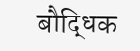बौद्धिक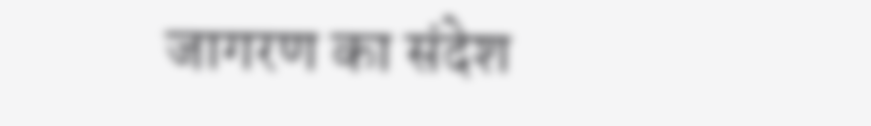जागरण का संदेश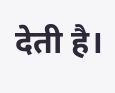देती है।